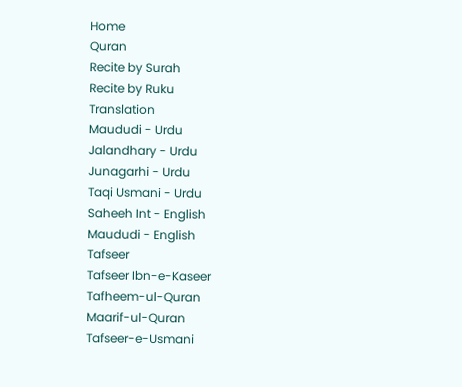Home
Quran
Recite by Surah
Recite by Ruku
Translation
Maududi - Urdu
Jalandhary - Urdu
Junagarhi - Urdu
Taqi Usmani - Urdu
Saheeh Int - English
Maududi - English
Tafseer
Tafseer Ibn-e-Kaseer
Tafheem-ul-Quran
Maarif-ul-Quran
Tafseer-e-Usmani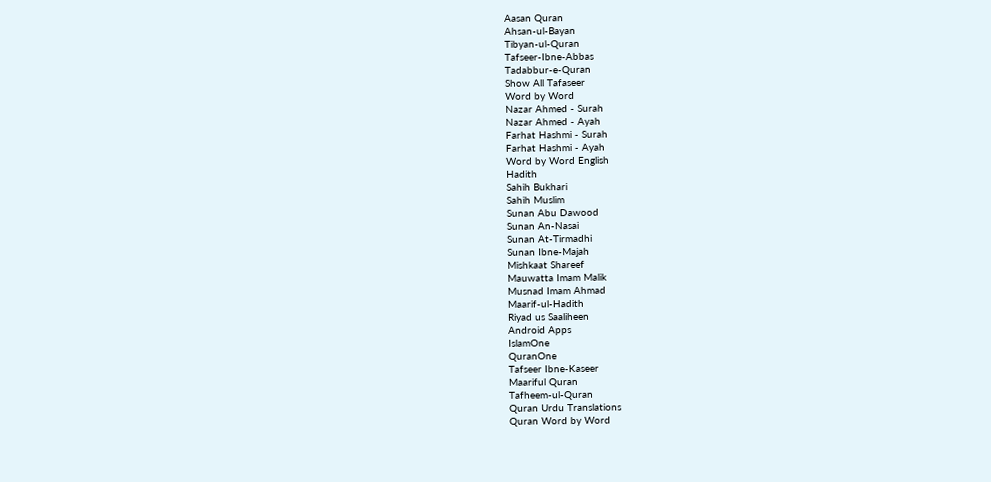Aasan Quran
Ahsan-ul-Bayan
Tibyan-ul-Quran
Tafseer-Ibne-Abbas
Tadabbur-e-Quran
Show All Tafaseer
Word by Word
Nazar Ahmed - Surah
Nazar Ahmed - Ayah
Farhat Hashmi - Surah
Farhat Hashmi - Ayah
Word by Word English
Hadith
Sahih Bukhari
Sahih Muslim
Sunan Abu Dawood
Sunan An-Nasai
Sunan At-Tirmadhi
Sunan Ibne-Majah
Mishkaat Shareef
Mauwatta Imam Malik
Musnad Imam Ahmad
Maarif-ul-Hadith
Riyad us Saaliheen
Android Apps
IslamOne
QuranOne
Tafseer Ibne-Kaseer
Maariful Quran
Tafheem-ul-Quran
Quran Urdu Translations
Quran Word by Word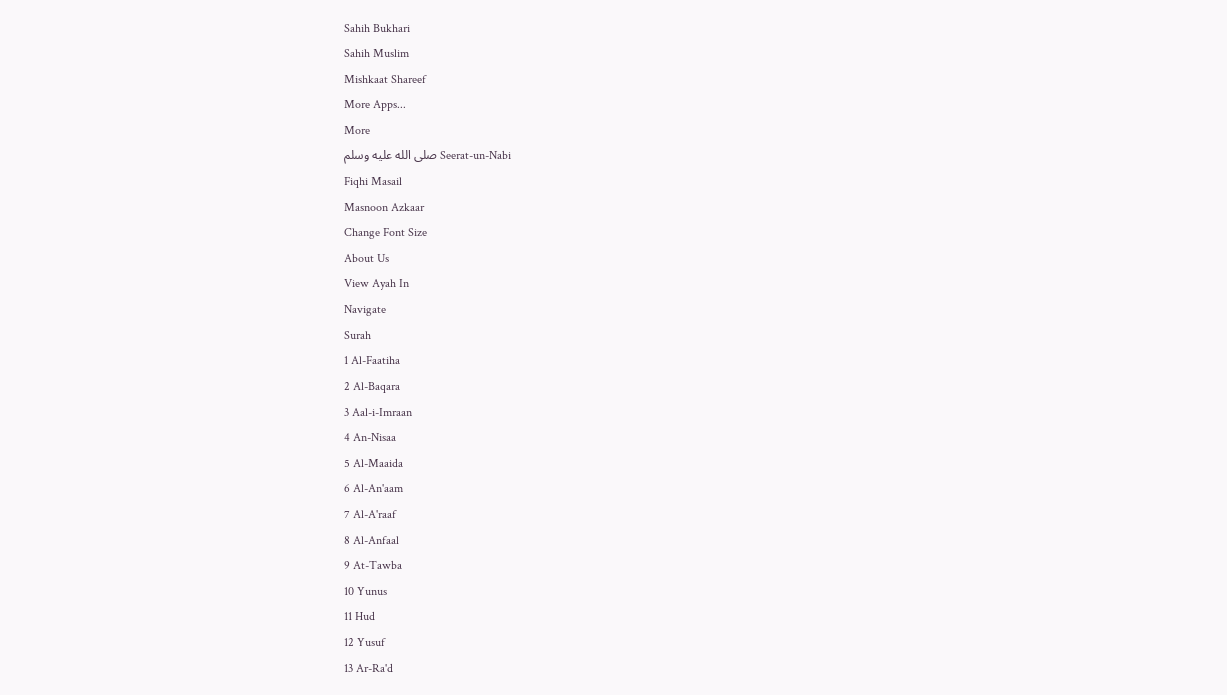Sahih Bukhari
Sahih Muslim
Mishkaat Shareef
More Apps...
More
Seerat-un-Nabi صلى الله عليه وسلم
Fiqhi Masail
Masnoon Azkaar
Change Font Size
About Us
View Ayah In
Navigate
Surah
1 Al-Faatiha
2 Al-Baqara
3 Aal-i-Imraan
4 An-Nisaa
5 Al-Maaida
6 Al-An'aam
7 Al-A'raaf
8 Al-Anfaal
9 At-Tawba
10 Yunus
11 Hud
12 Yusuf
13 Ar-Ra'd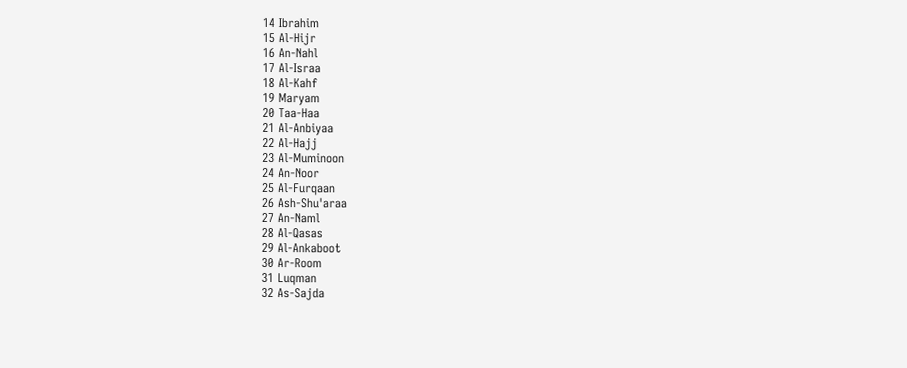14 Ibrahim
15 Al-Hijr
16 An-Nahl
17 Al-Israa
18 Al-Kahf
19 Maryam
20 Taa-Haa
21 Al-Anbiyaa
22 Al-Hajj
23 Al-Muminoon
24 An-Noor
25 Al-Furqaan
26 Ash-Shu'araa
27 An-Naml
28 Al-Qasas
29 Al-Ankaboot
30 Ar-Room
31 Luqman
32 As-Sajda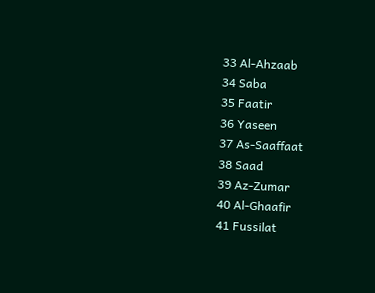33 Al-Ahzaab
34 Saba
35 Faatir
36 Yaseen
37 As-Saaffaat
38 Saad
39 Az-Zumar
40 Al-Ghaafir
41 Fussilat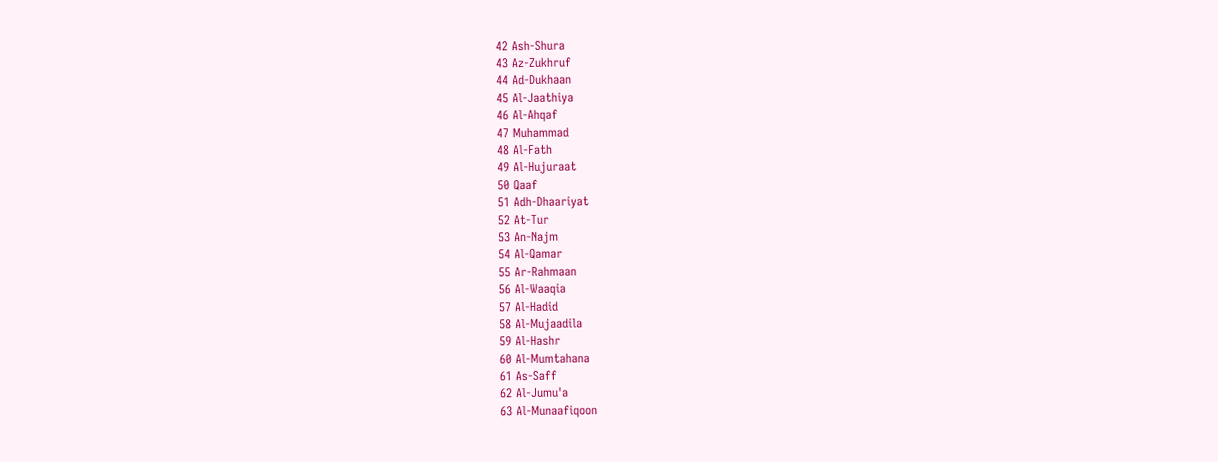42 Ash-Shura
43 Az-Zukhruf
44 Ad-Dukhaan
45 Al-Jaathiya
46 Al-Ahqaf
47 Muhammad
48 Al-Fath
49 Al-Hujuraat
50 Qaaf
51 Adh-Dhaariyat
52 At-Tur
53 An-Najm
54 Al-Qamar
55 Ar-Rahmaan
56 Al-Waaqia
57 Al-Hadid
58 Al-Mujaadila
59 Al-Hashr
60 Al-Mumtahana
61 As-Saff
62 Al-Jumu'a
63 Al-Munaafiqoon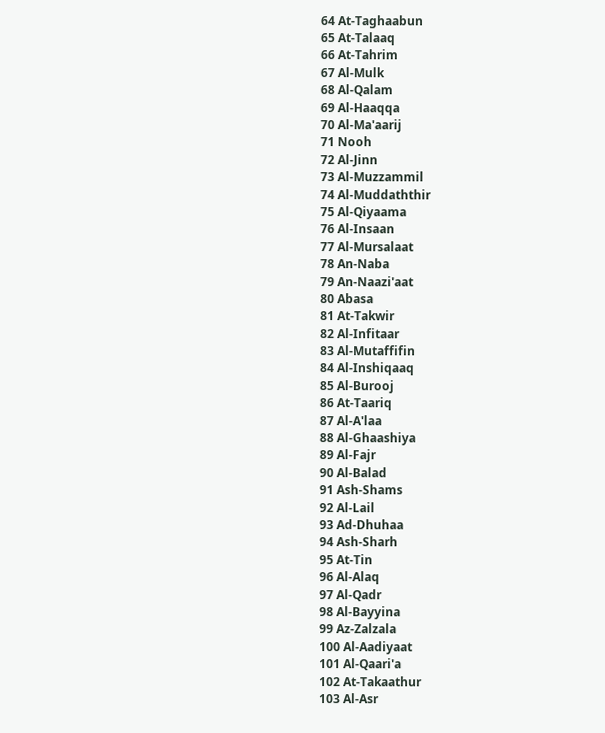64 At-Taghaabun
65 At-Talaaq
66 At-Tahrim
67 Al-Mulk
68 Al-Qalam
69 Al-Haaqqa
70 Al-Ma'aarij
71 Nooh
72 Al-Jinn
73 Al-Muzzammil
74 Al-Muddaththir
75 Al-Qiyaama
76 Al-Insaan
77 Al-Mursalaat
78 An-Naba
79 An-Naazi'aat
80 Abasa
81 At-Takwir
82 Al-Infitaar
83 Al-Mutaffifin
84 Al-Inshiqaaq
85 Al-Burooj
86 At-Taariq
87 Al-A'laa
88 Al-Ghaashiya
89 Al-Fajr
90 Al-Balad
91 Ash-Shams
92 Al-Lail
93 Ad-Dhuhaa
94 Ash-Sharh
95 At-Tin
96 Al-Alaq
97 Al-Qadr
98 Al-Bayyina
99 Az-Zalzala
100 Al-Aadiyaat
101 Al-Qaari'a
102 At-Takaathur
103 Al-Asr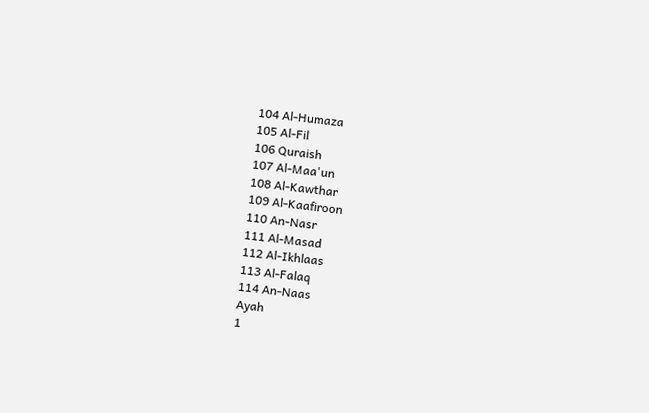104 Al-Humaza
105 Al-Fil
106 Quraish
107 Al-Maa'un
108 Al-Kawthar
109 Al-Kaafiroon
110 An-Nasr
111 Al-Masad
112 Al-Ikhlaas
113 Al-Falaq
114 An-Naas
Ayah
1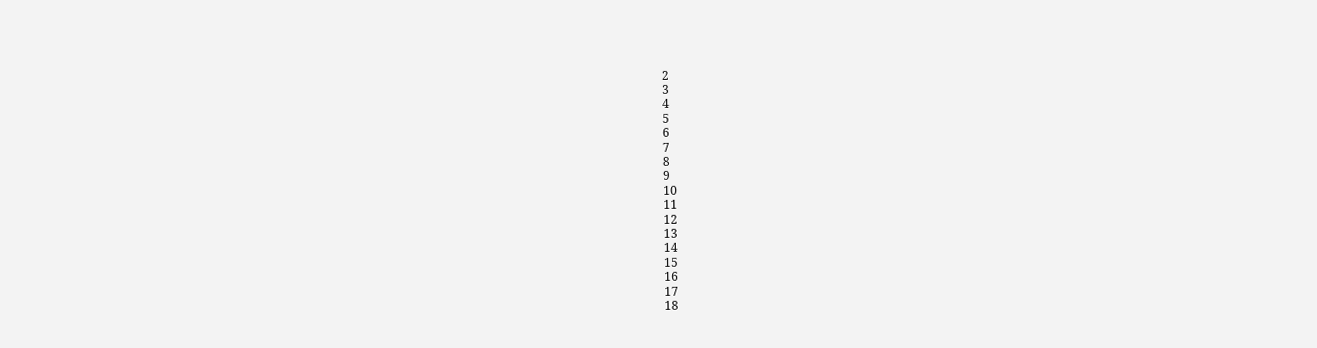2
3
4
5
6
7
8
9
10
11
12
13
14
15
16
17
18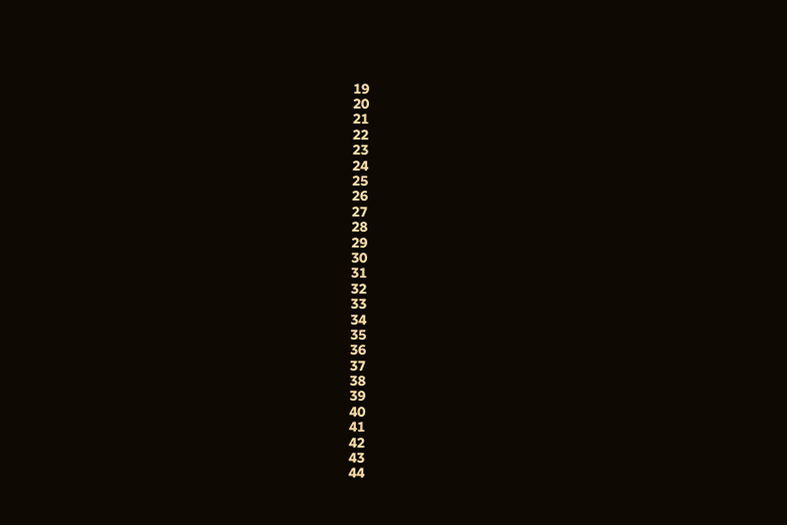19
20
21
22
23
24
25
26
27
28
29
30
31
32
33
34
35
36
37
38
39
40
41
42
43
44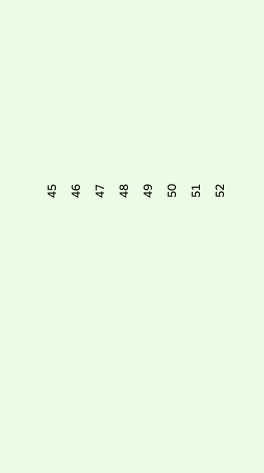45
46
47
48
49
50
51
52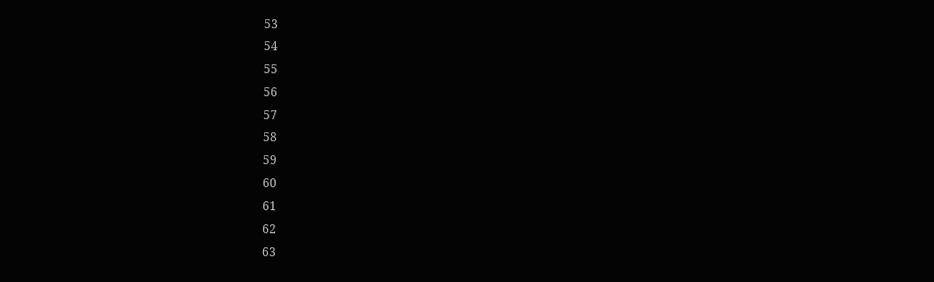53
54
55
56
57
58
59
60
61
62
63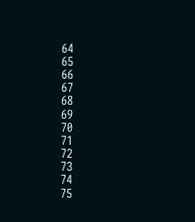64
65
66
67
68
69
70
71
72
73
74
75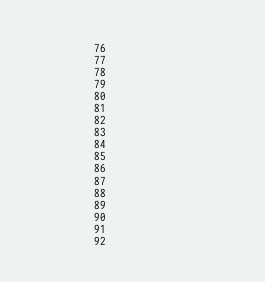76
77
78
79
80
81
82
83
84
85
86
87
88
89
90
91
92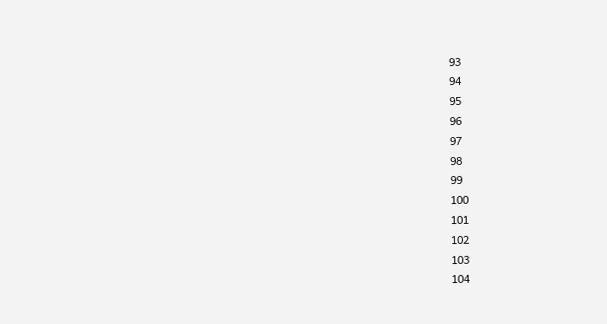93
94
95
96
97
98
99
100
101
102
103
104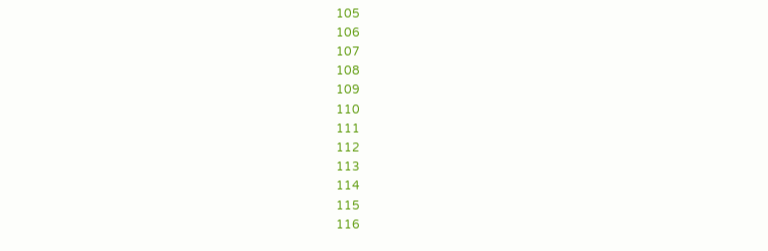105
106
107
108
109
110
111
112
113
114
115
116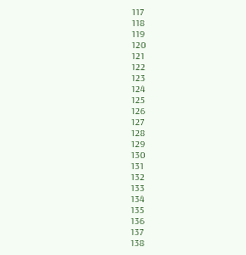117
118
119
120
121
122
123
124
125
126
127
128
129
130
131
132
133
134
135
136
137
138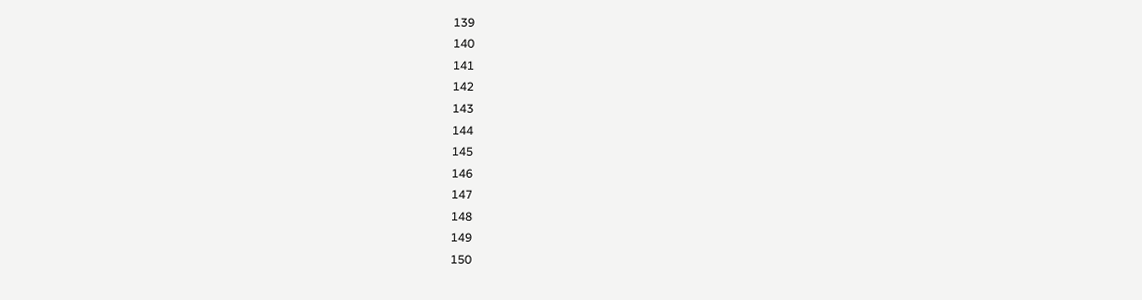139
140
141
142
143
144
145
146
147
148
149
150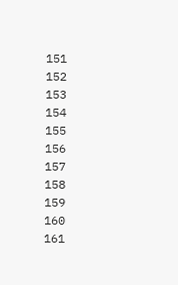151
152
153
154
155
156
157
158
159
160
161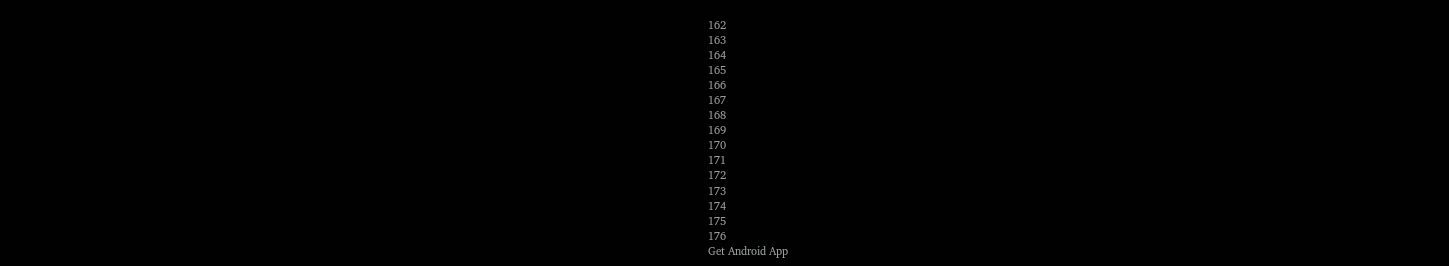162
163
164
165
166
167
168
169
170
171
172
173
174
175
176
Get Android App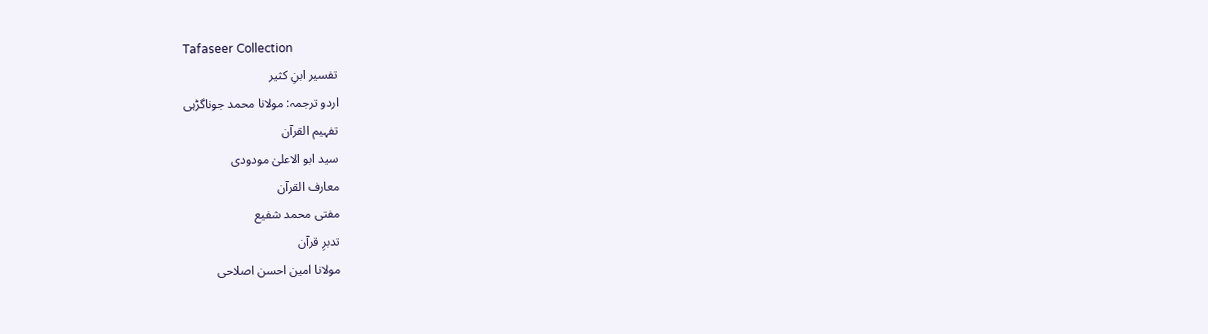Tafaseer Collection
تفسیر ابنِ کثیر
اردو ترجمہ: مولانا محمد جوناگڑہی
تفہیم القرآن
سید ابو الاعلیٰ مودودی
معارف القرآن
مفتی محمد شفیع
تدبرِ قرآن
مولانا امین احسن اصلاحی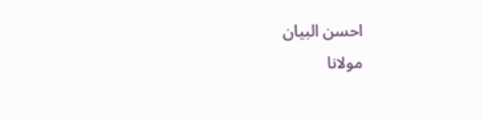احسن البیان
مولانا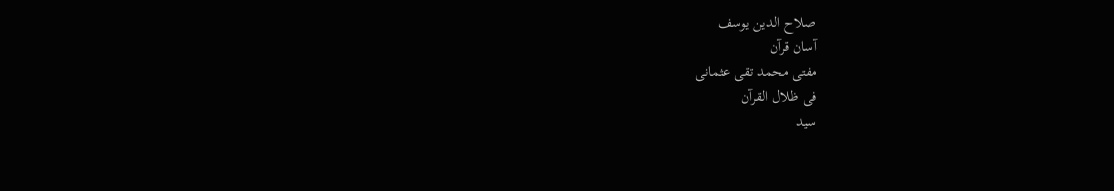صلاح الدین یوسف
آسان قرآن
مفتی محمد تقی عثمانی
فی ظلال القرآن
سید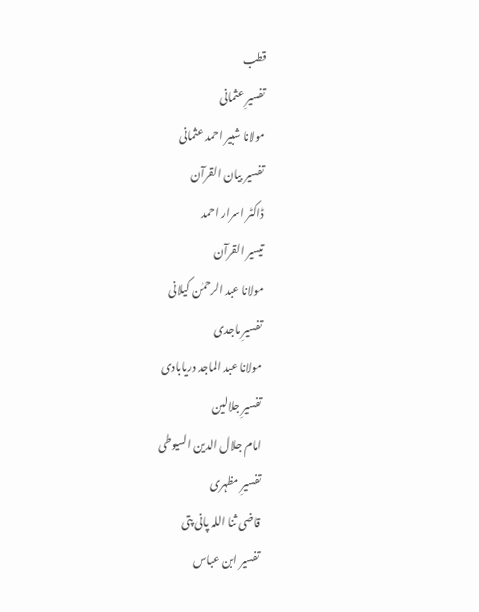قطب
تفسیرِ عثمانی
مولانا شبیر احمد عثمانی
تفسیر بیان القرآن
ڈاکٹر اسرار احمد
تیسیر القرآن
مولانا عبد الرحمٰن کیلانی
تفسیرِ ماجدی
مولانا عبد الماجد دریابادی
تفسیرِ جلالین
امام جلال الدین السیوطی
تفسیرِ مظہری
قاضی ثنا اللہ پانی پتی
تفسیر ابن عباس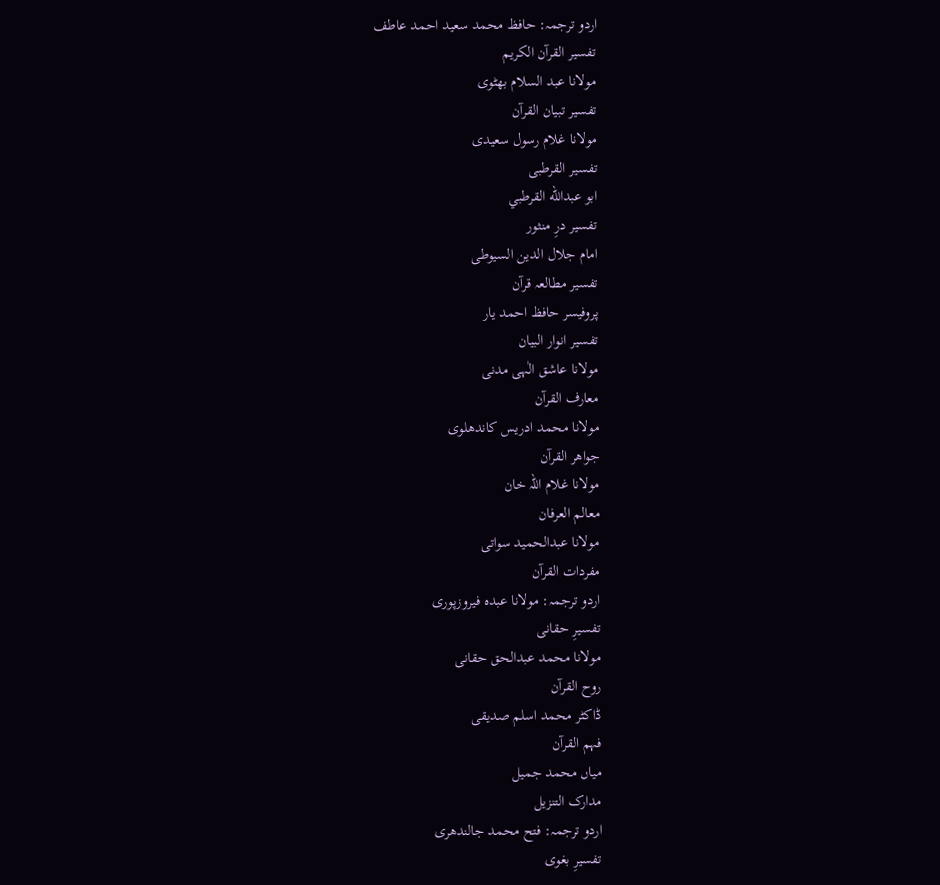اردو ترجمہ: حافظ محمد سعید احمد عاطف
تفسیر القرآن الکریم
مولانا عبد السلام بھٹوی
تفسیر تبیان القرآن
مولانا غلام رسول سعیدی
تفسیر القرطبی
ابو عبدالله القرطبي
تفسیر درِ منثور
امام جلال الدین السیوطی
تفسیر مطالعہ قرآن
پروفیسر حافظ احمد یار
تفسیر انوار البیان
مولانا عاشق الٰہی مدنی
معارف القرآن
مولانا محمد ادریس کاندھلوی
جواھر القرآن
مولانا غلام اللہ خان
معالم العرفان
مولانا عبدالحمید سواتی
مفردات القرآن
اردو ترجمہ: مولانا عبدہ فیروزپوری
تفسیرِ حقانی
مولانا محمد عبدالحق حقانی
روح القرآن
ڈاکٹر محمد اسلم صدیقی
فہم القرآن
میاں محمد جمیل
مدارک التنزیل
اردو ترجمہ: فتح محمد جالندھری
تفسیرِ بغوی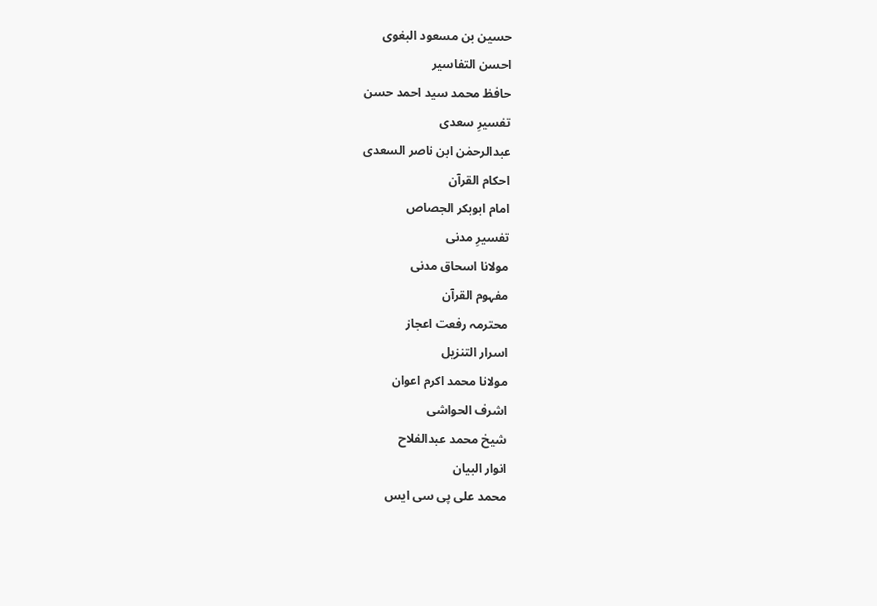حسین بن مسعود البغوی
احسن التفاسیر
حافظ محمد سید احمد حسن
تفسیرِ سعدی
عبدالرحمٰن ابن ناصر السعدی
احکام القرآن
امام ابوبکر الجصاص
تفسیرِ مدنی
مولانا اسحاق مدنی
مفہوم القرآن
محترمہ رفعت اعجاز
اسرار التنزیل
مولانا محمد اکرم اعوان
اشرف الحواشی
شیخ محمد عبدالفلاح
انوار البیان
محمد علی پی سی ایس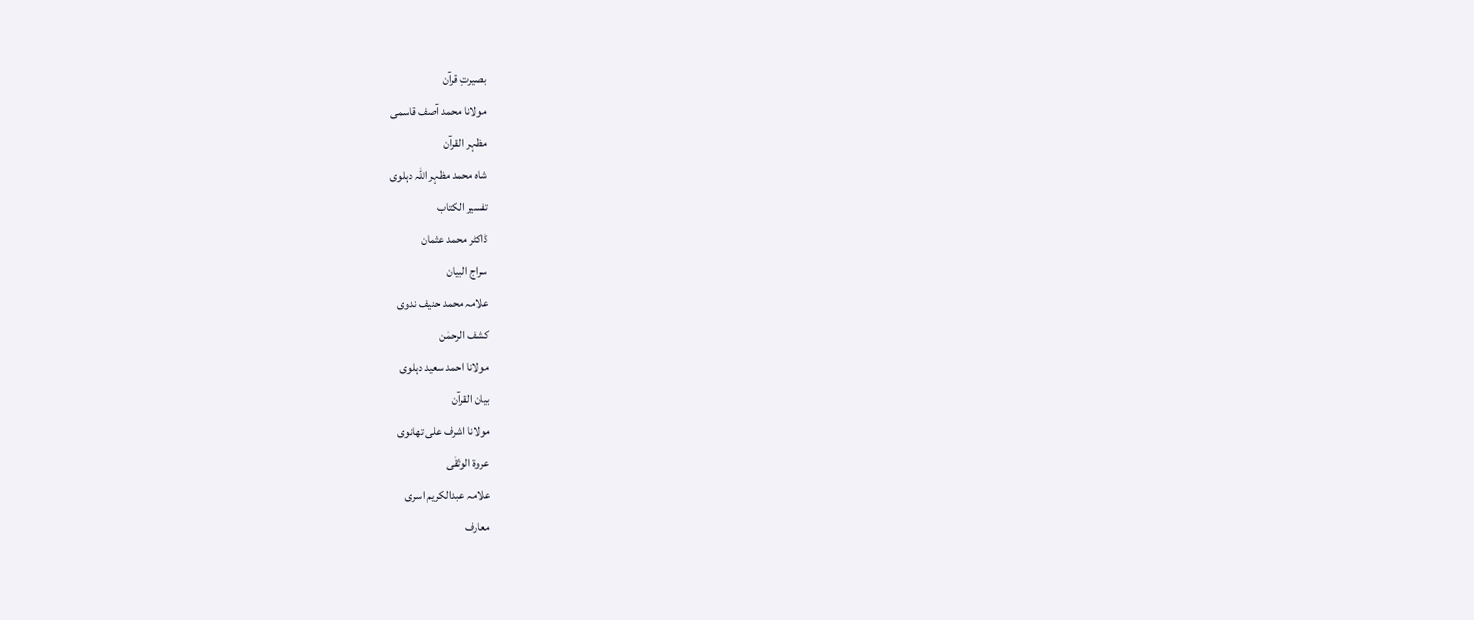بصیرتِ قرآن
مولانا محمد آصف قاسمی
مظہر القرآن
شاہ محمد مظہر اللہ دہلوی
تفسیر الکتاب
ڈاکٹر محمد عثمان
سراج البیان
علامہ محمد حنیف ندوی
کشف الرحمٰن
مولانا احمد سعید دہلوی
بیان القرآن
مولانا اشرف علی تھانوی
عروۃ الوثقٰی
علامہ عبدالکریم اسری
معارف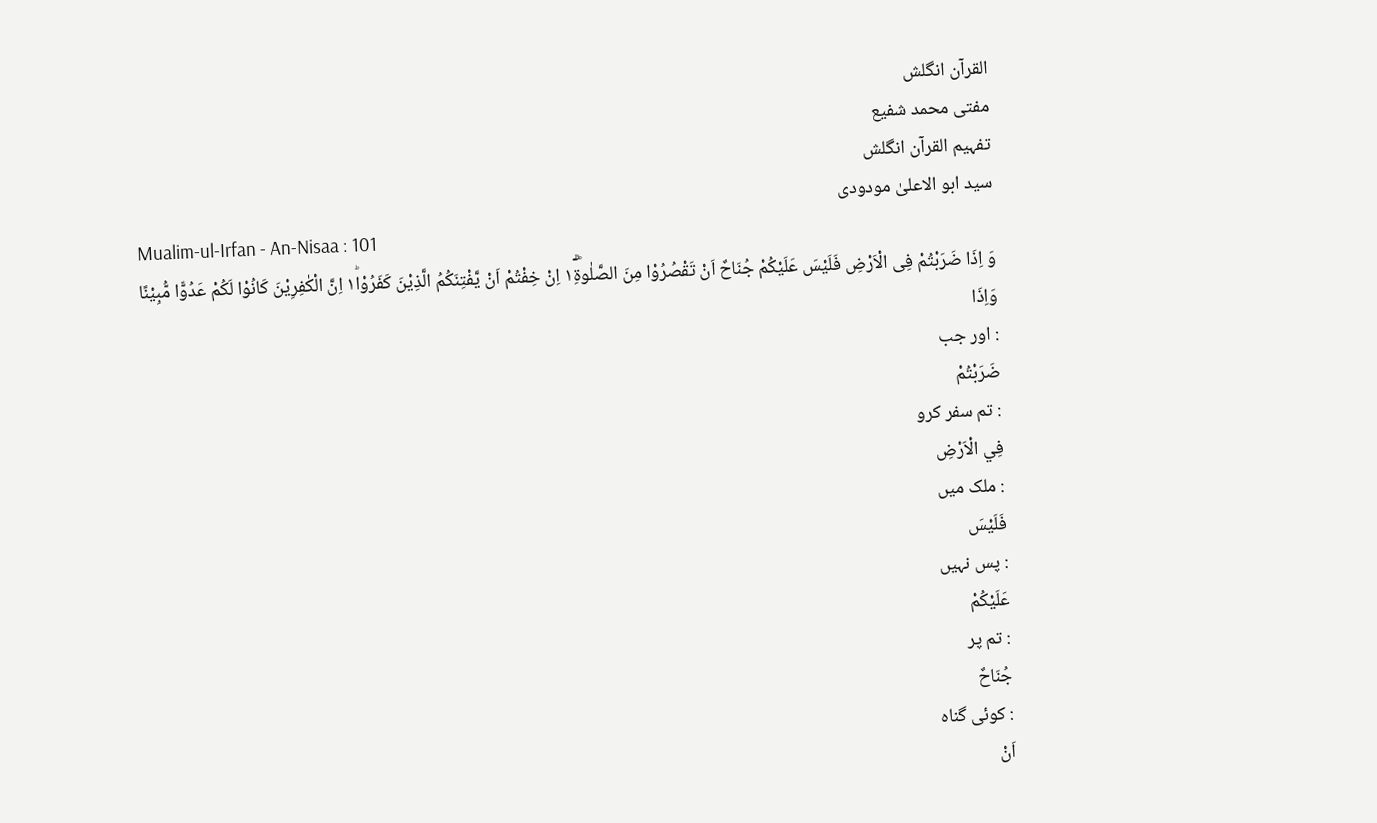القرآن انگلش
مفتی محمد شفیع
تفہیم القرآن انگلش
سید ابو الاعلیٰ مودودی
Mualim-ul-Irfan - An-Nisaa : 101
وَ اِذَا ضَرَبْتُمْ فِی الْاَرْضِ فَلَیْسَ عَلَیْكُمْ جُنَاحٌ اَنْ تَقْصُرُوْا مِنَ الصَّلٰوةِ١ۖۗ اِنْ خِفْتُمْ اَنْ یَّفْتِنَكُمُ الَّذِیْنَ كَفَرُوْا١ؕ اِنَّ الْكٰفِرِیْنَ كَانُوْا لَكُمْ عَدُوًّا مُّبِیْنًا
وَاِذَا
: اور جب
ضَرَبْتُمْ
: تم سفر کرو
فِي الْاَرْضِ
: ملک میں
فَلَيْسَ
: پس نہیں
عَلَيْكُمْ
: تم پر
جُنَاحٌ
: کوئی گناہ
اَنْ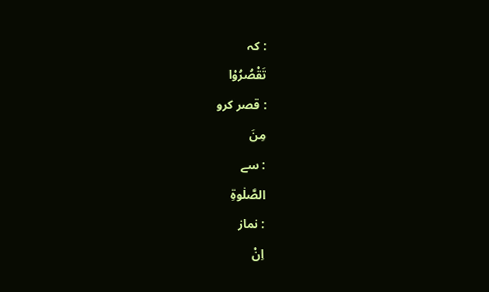: کہ
تَقْصُرُوْا
: قصر کرو
مِنَ
: سے
الصَّلٰوةِ
: نماز
اِنْ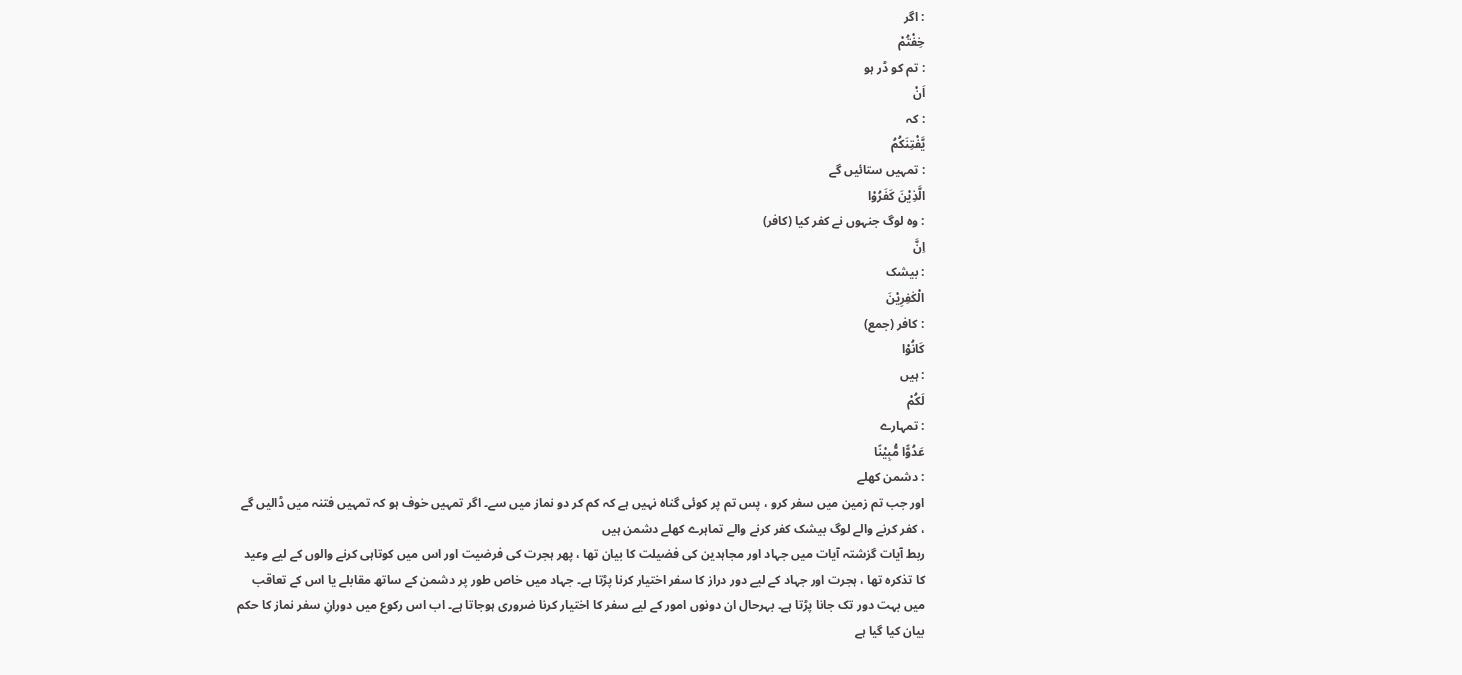: اگر
خِفْتُمْ
: تم کو ڈر ہو
اَنْ
: کہ
يَّفْتِنَكُمُ
: تمہیں ستائیں گے
الَّذِيْنَ كَفَرُوْا
: وہ لوگ جنہوں نے کفر کیا (کافر)
اِنَّ
: بیشک
الْكٰفِرِيْنَ
: کافر (جمع)
كَانُوْا
: ہیں
لَكُمْ
: تمہارے
عَدُوًّا مُّبِيْنًا
: دشمن کھلے
اور جب تم زمین میں سفر کرو ، پس تم پر کوئی گناہ نہیں ہے کہ کم کر دو نماز میں سے۔ اگر تمہیں خوف ہو کہ تمہیں فتنہ میں ڈالیں گے ، کفر کرنے والے لوگ بیشک کفر کرنے والے تماہرے کھلے دشمن ہیں
ربط آیات گزشتہ آیات میں جہاد اور مجاہدین کی فضیلت کا بیان تھا ، پھر ہجرت کی فرضیت اور اس میں کوتاہی کرنے والوں کے لیے وعید کا تذکرہ تھا ، ہجرت اور جہاد کے لیے دور دراز کا سفر اختیار کرنا پڑتا ہے۔ جہاد میں خاص طور پر دشمن کے ساتھ مقابلے یا اس کے تعاقب میں بہت دور تک جانا پڑتا ہے۔ بہرحال ان دونوں امور کے لیے سفر کا اختیار کرنا ضروری ہوجاتا ہے۔ اب اس رکوع میں دورانِ سفر نماز کا حکم بیان کیا گیا ہے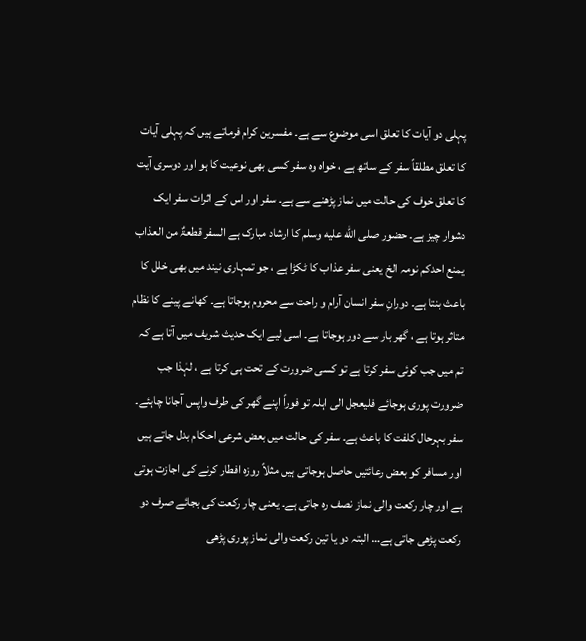پہلی دو آیات کا تعلق اسی موضوع سے ہے۔ مفسرین کرام فرماتے ہیں کہ پہلی آیات کا تعلق مطلقاً سفر کے ساتھ ہے ، خواہ وہ سفر کسی بھی نوعیت کا ہو اور دوسری آیت کا تعلق خوف کی حالت میں نماز پڑھنے سے ہے۔ سفر اور اس کے اثرات سفر ایک دشوار چیز ہے۔ حضور صلى الله عليه وسلم کا ارشاد مبارک ہے السفر قطعۃٌ من العذاب یمنع احدکم نومہ الخ یعنی سفر عذاب کا ٹکڑا ہے ، جو تمہاری نیند میں بھی خلل کا باعث بنتا ہے۔ دورانِ سفر انسان آرام و راحت سے محروم ہوجاتا ہے۔ کھانے پینے کا نظام متاثر ہوتا ہے ، گھر بار سے دور ہوجاتا ہے۔ اسی لیے ایک حدیث شریف میں آتا ہے کہ تم میں جب کوئی سفر کرتا ہے تو کسی ضرورت کے تحت ہی کرتا ہے ، لہٰذا جب ضرورت پوری ہوجائے فلیعجل الی اہلہ تو فوراً اپنے گھر کی طرف واپس آجانا چاہئے۔ سفر بہرحال کلفت کا باعث ہے۔ سفر کی حالت میں بعض شرعی احکام بدل جاتے ہیں اور مسافر کو بعض رعائتیں حاصل ہوجاتی ہیں مثلاً روزہ افطار کرنے کی اجازت ہوتی ہے اور چار رکعت والی نماز نصف رہ جاتی ہے۔ یعنی چار رکعت کی بجائے صرف دو رکعت پڑھی جاتی ہے… البتہ دو یا تین رکعت والی نماز پوری پڑھی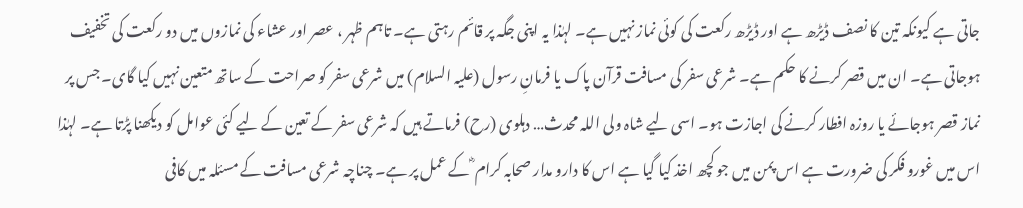جاتی ہے کیونکہ تین کا نصف ڈیڑھ ہے اور ڈیڑھ رکعت کی کوئی نماز نہیں ہے۔ لہٰذا یہ اپنی جگہ پر قائم رہتی ہے۔ تاہم ظہر ، عصر اور عشاء کی نمازوں میں دو رکعت کی تخفیف ہوجاتی ہے۔ ان میں قصر کرنے کا حکم ہے۔ شرعی سفر کی مسافت قرآن پاک یا فرمانِ رسول (علیہ السلام) میں شرعی سفر کو صراحت کے ساتھ متعین نہیں کیا گای۔ جس پر نماز قصر ہوجائے یا روزہ افطار کرنے کی اجازت ہو۔ اسی لیے شاہ ولی اللہ محدث… دہلوی (رح) فرماتے ہیں کہ شرعی سفر کے تعین کے لیے کئی عوامل کو دیکھنا پڑتا ہے۔ لہٰذا اس میں غورو فکر کی ضرورت ہے اس پمن میں جو کچھ اخذ کیا گیا ہے اس کا دارو مدار صحابہ کرام ؓ کے عمل پر ہے۔ چناچہ شرعی مسافت کے مسئلہ میں کافی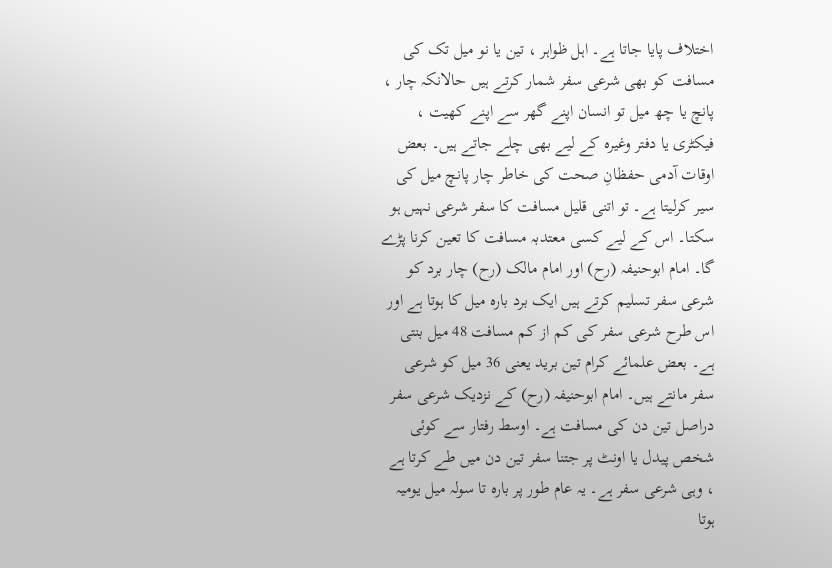اختلاف پایا جاتا ہے۔ اہل ظواہر ، تین یا نو میل تک کی مسافت کو بھی شرعی سفر شمار کرتے ہیں حالانکہ چار ، پانچ یا چھ میل تو انسان اپنے گھر سے اپنے کھیت ، فیکٹری یا دفتر وغیرہ کے لیے بھی چلے جاتے ہیں۔ بعض اوقات آدمی حفظانِ صحت کی خاطر چار پانچ میل کی سیر کرلیتا ہے۔ تو اتنی قلیل مسافت کا سفر شرعی نہیں ہو سکتا۔ اس کے لیے کسی معتدبہ مسافت کا تعین کرنا پڑے گا۔ امام ابوحنیفہ (رح) اور امام مالک (رح) چار برد کو شرعی سفر تسلیم کرتے ہیں ایک برد بارہ میل کا ہوتا ہے اور اس طرح شرعی سفر کی کم از کم مسافت 48 میل بنتی ہے۔ بعض علمائے کرام تین برید یعنی 36 میل کو شرعی سفر مانتے ہیں۔ امام ابوحنیفہ (رح) کے نزدیک شرعی سفر دراصل تین دن کی مسافت ہے۔ اوسط رفتار سے کوئی شخص پیدل یا اونٹ پر جتنا سفر تین دن میں طے کرتا ہے ، وہی شرعی سفر ہے۔ یہ عام طور پر بارہ تا سولہ میل یومیہ ہوتا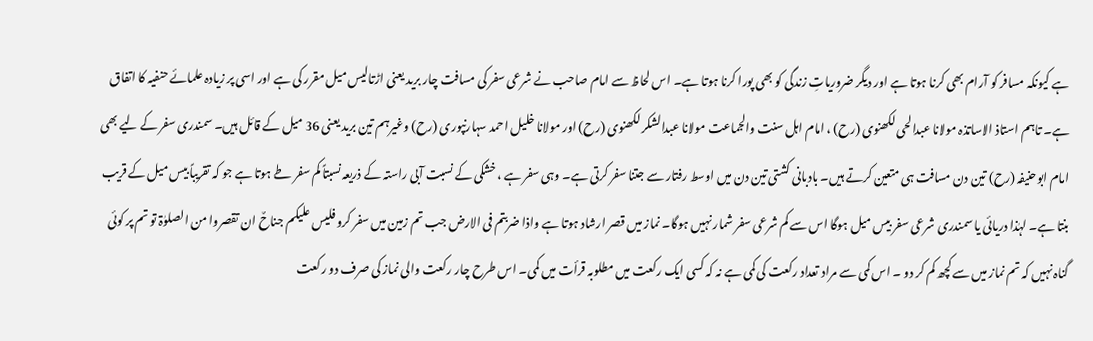ہے کیونکہ مسافر کو آرام بھی کرنا ہوتا ہے اور دیگر ضروریاتِ زندگی کو بھی پورا کرنا ہوتا ہے۔ اس لحاظ سے امام صاحب نے شرعی سفر کی مسافت چار برید یعنی اڑتالیس میل مقرر کی ہے اور اسی پر زیادہ علمائے حنفیہ کا اتفاق ہے۔ تاہم استاذ الاساتذہ مولانا عبدالحی لکھنوی (رح) ، امام اہل سنت والجماعت مولانا عبدالشکر لکھنوی (رح) اور مولانا خلیل احمد سہارنپوری (رح) وغیرہم تین برید یعنی 36 میل کے قائل ہیں۔ سمندری سفر کے لیے بھی امام ابوحنیفہ (رح) تین دن مسافت ہی متعین کرتے ہیں۔ بادبانی کشتی تین دن میں اوسط رفتار سے جتنا سفر کرتی ہے۔ وہی سفر ہے ، خشکی کے نسبت آبی راستہ کے ذریعہ نسبتاً کم سفر طے ہوتا ہے جو کہ تقریباً بیس میل کے قریب بنتا ہے۔ لہٰذا دریائی یا سمندری شرعی سفر بیس میل ہوگا اس سے کم شرعی سفر شمار نہیں ہوگا۔ نماز میں قصر ارشاد ہوتا ہے واذا ضربتم فی الارض جب تم زمین میں سفر کرو فلیس علیکم جناحٌ ان تقصروا من الصلوٰۃ تو تم پر کوئی گناہ نہیں کہ تم نماز میں سے کچھ کم کر دو ۔ اس کمی سے مراد تعداد رکعت کی کمی ہے نہ کہ کسی ایک رکعت میں مطلوبہ قرأت میں کمی۔ اس طرح چار رکعت والی نماز کی صرف دو رکعت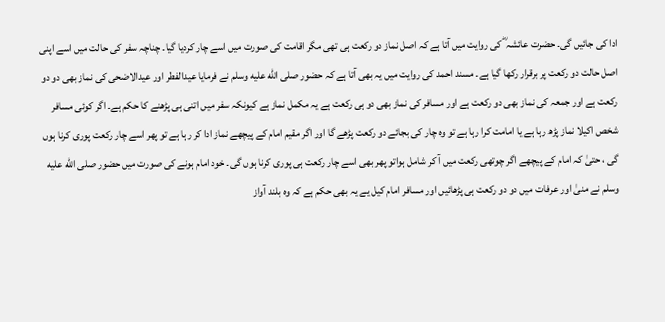ادا کی جائیں گی۔ حضرت عائشہ ؓ کی روایت میں آتا ہے کہ اصل نماز دو رکعت ہی تھی مگر اقامت کی صورت میں اسے چار کردیا گیا۔ چناچہ سفر کی حالت میں اسے اپنی اصل حالت دو رکعت پر برقرار رکھا گیا ہے۔ مسند احمد کی روایت میں یہ بھی آتا ہے کہ حضور صلى الله عليه وسلم نے فرمایا عیدالفطر اور عیدالاضحی کی نماز بھی دو دو رکعت ہے اور جمعہ کی نماز بھی دو رکعت ہے اور مسافر کی نماز بھی دو ہی رکعت ہے یہ مکمل نماز ہے کیونکہ سفر میں اتنی ہی پڑھنے کا حکم ہے۔ اگر کوئی مسافر شخص اکیلا نماز پڑھ رہا ہے یا امامت کرا رہا ہے تو وہ چار کی بجائے دو رکعت پڑھے گا اور اگر مقیم امام کے پیچھے نماز ادا کر رہا ہے تو پھر اسے چار رکعت پوری کرنا ہوں گی ، حتیٰ کہ امام کے پیچھے اگر چوتھی رکعت میں آ کر شامل ہواتو پھر بھی اسے چار رکعت ہی پوری کرنا ہوں گی۔ خود امام ہونے کی صورت میں حضور صلى الله عليه وسلم نے منیٰ اور عرفات میں دو دو رکعت ہی پڑھائیں اور مسافر امام کیل یے یہ بھی حکم ہے کہ وہ بلند آواز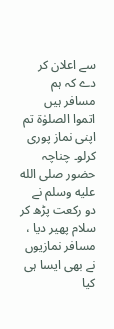سے اعلان کر دے کہ ہم مسافر ہیں اتموا الصلوٰۃ تم اپنی نماز پوری کرلو۔ چناچہ حضور صلى الله عليه وسلم نے دو رکعت پڑھ کر سلام پھیر دیا ، مسافر نمازیوں نے بھی ایسا ہی کیا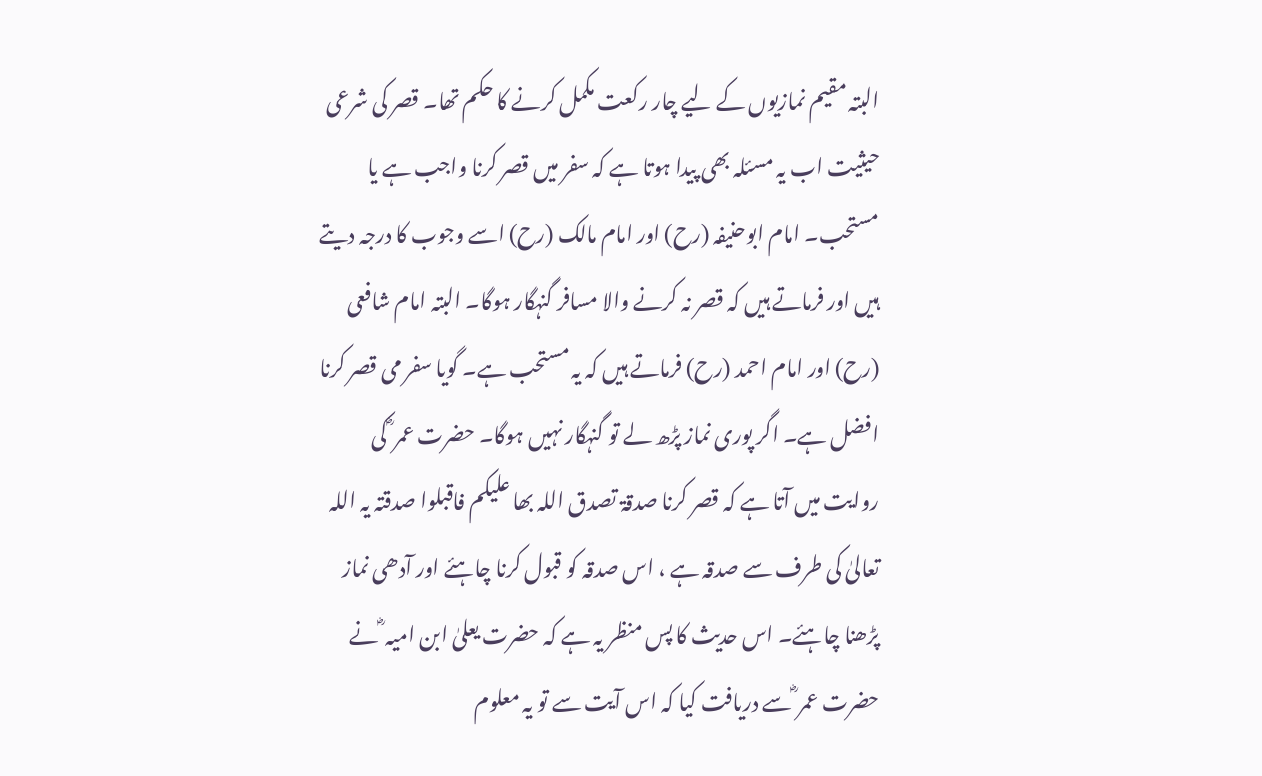البتہ مقیم نمازیوں کے لیے چار رکعت مکمل کرنے کا حکم تھا۔ قصر کی شرعی حیثیت اب یہ مسئلہ بھی پیدا ہوتا ہے کہ سفر میں قصر کرنا واجب ہے یا مستحب۔ امام ابوحنیفہ (رح) اور امام مالک (رح) اسے وجوب کا درجہ دیتے ہیں اور فرماتے ہیں کہ قصر نہ کرنے والا مسافر گنہگار ہوگا۔ البتہ امام شافعی (رح) اور امام احمد (رح) فرماتے ہیں کہ یہ مستحب ہے۔ گویا سفر می قصر کرنا افضل ہے۔ اگر پوری نماز پڑھ لے تو گنہگار نہیں ہوگا۔ حضرت عمر ؓ کی روایت میں آتا ہے کہ قصر کرنا صدقۃ تصدق اللہ بھا علیکم فاقبلوا صدقتہ یہ اللہ تعالیٰ کی طرف سے صدقہ ہے ، اس صدقہ کو قبول کرنا چاہئے اور آدھی نماز پڑھنا چاہئے۔ اس حدیث کا پس منظر یہ ہے کہ حضرت یعلیٰ ابن امیہ ؓ نے حضرت عمر ؓ سے دریافت کیا کہ اس آیت سے تو یہ معلوم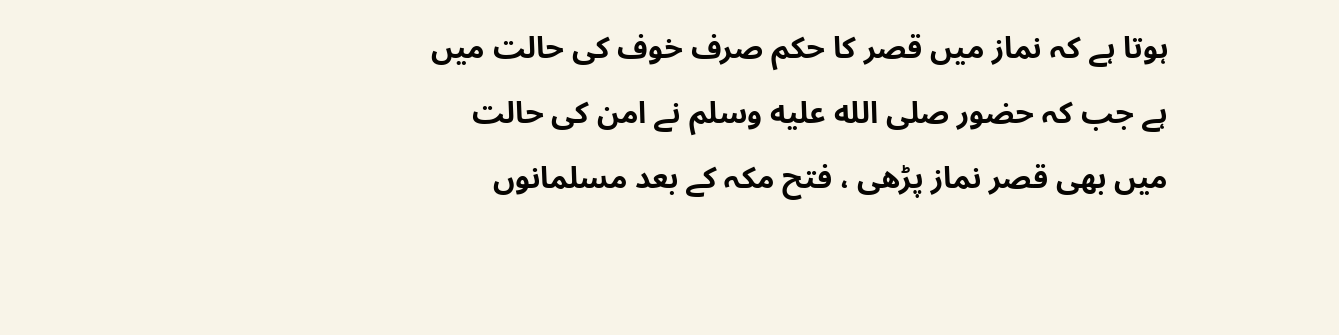ہوتا ہے کہ نماز میں قصر کا حکم صرف خوف کی حالت میں ہے جب کہ حضور صلى الله عليه وسلم نے امن کی حالت میں بھی قصر نماز پڑھی ، فتح مکہ کے بعد مسلمانوں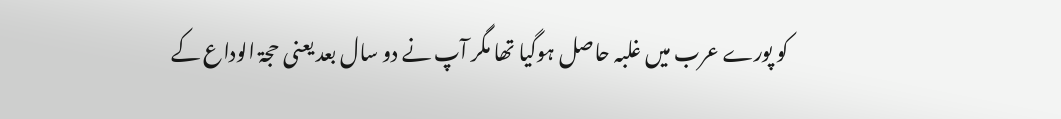کو پورے عرب میں غلبہ حاصل ہوگیا تھا مگر آپ نے دو سال بعد یعنی حجۃ الوداع کے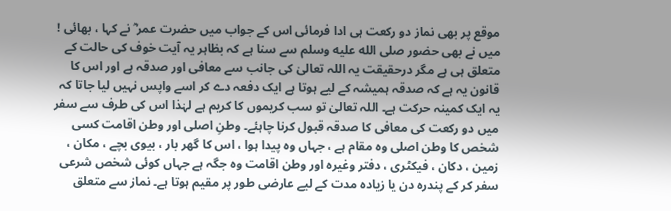موقع پر بھی نماز دو رکعت ہی ادا فرمائی اس کے جواب میں حضرت عمر ؓ نے کہا ، بھائی ! میں نے بھی حضور صلى الله عليه وسلم سے سنا ہے کہ بظاہر یہ آیت خوف کی حالت کے متعلق ہی ہے مگر درحقیقت یہ اللہ تعالیٰ کی جانب سے معافی اور صدقہ ہے اور اس کا قانون یہ ہے کہ صدقہ ہمیشہ کے لیے ہوتا ہے ایک دفعہ دے کر اسے واپس نہیں لیا جاتا کہ یہ ایک کمینہ حرکت ہے۔ اللہ تعالیٰ تو سب کریموں کا کریم ہے لہٰذا اس کی طرف سے سفر میں دو رکعت کی معافی کا صدقہ قبول کرنا چاہئے۔ وطنِ اصلی اور وطن اقامت کسی شخص کا وطن اصلی وہ مقام ہے ، جہاں وہ پیدا ہوا ، اس کا گھر بار ، بیوی بچے ، مکان ، زمین ، دکان ، فیکٹری ، دفتر وغیرہ اور وطن اقامت وہ جگہ ہے جہاں کوئی شخص شرعی سفر کر کے پندرہ دن یا زیادہ مدت کے لیے عارضی طور پر مقیم ہوتا ہے۔ نماز سے متعلق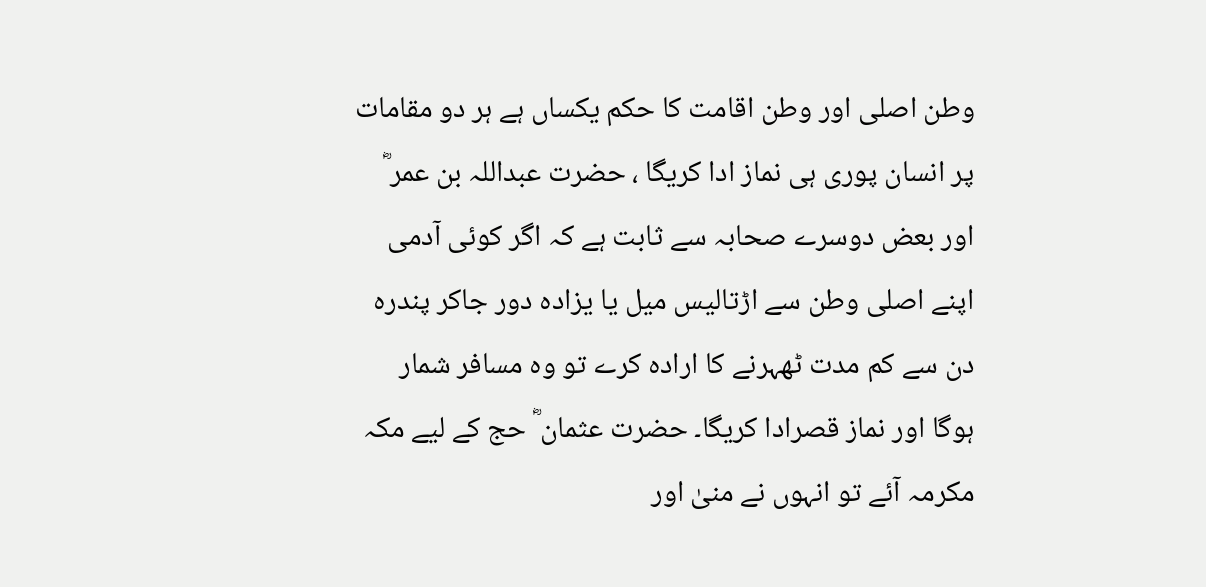وطن اصلی اور وطن اقامت کا حکم یکساں ہے ہر دو مقامات پر انسان پوری ہی نماز ادا کریگا ، حضرت عبداللہ بن عمر ؓ اور بعض دوسرے صحابہ سے ثابت ہے کہ اگر کوئی آدمی اپنے اصلی وطن سے اڑتالیس میل یا یزادہ دور جاکر پندرہ دن سے کم مدت ٹھہرنے کا ارادہ کرے تو وہ مسافر شمار ہوگا اور نماز قصرادا کریگا۔ حضرت عثمان ؓ حج کے لیے مکہ مکرمہ آئے تو انہوں نے منیٰ اور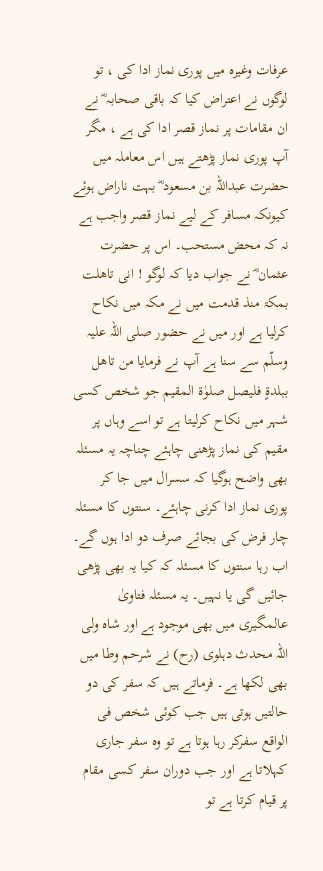عرفات وغیرہ میں پوری نماز ادا کی ، تو لوگوں نے اعتراض کیا کہ باقی صحابہ ؓ نے ان مقامات پر نماز قصر ادا کی ہے ، مگر آپ پوری نماز پڑھتے ہیں اس معاملہ میں حضرت عبداللہ بن مسعود ؓ بہت ناراض ہوئے کیونکہ مسافر کے لیے نماز قصر واجب ہے نہ کہ محض مستحب۔ اس پر حضرت عثمان ؓ نے جواب دیا کہ لوگو ! انی تاھلت بمکۃ منذ قدمت میں نے مکہ میں نکاح کرلیا ہے اور میں نے حضور صلی اللہ علیہ وسلّم سے سنا ہے آپ نے فرمایا من تاھل ببلدۃٍ فلیصل صلوٰۃ المقیم جو شخص کسی شہر میں نکاح کرلیتا ہے تو اسے وہاں پر مقیم کی نماز پڑھنی چاہئے چناچہ یہ مسئلہ بھی واضح ہوگیا کہ سسرال میں جا کر پوری نماز ادا کرنی چاہئے۔ سنتوں کا مسئلہ چار فرض کی بجائے صرف دو ادا ہوں گے۔ اب رہا سنتوں کا مسئلہ کہ کیا یہ بھی پڑھی جائیں گی یا نہیں۔ یہ مسئلہ فتاویٰ عالمگیری میں بھی موجود ہے اور شاہ ولی اللہ محدث دہلوی (رح) نے شرحم وطا میں بھی لکھا ہے۔ فرماتے ہیں کہ سفر کی دو حالتیں ہوتی ہیں جب کوئی شخص فی الواقع سفرکر رہا ہوتا ہے تو وہ سفر جاری کہلاتا ہے اور جب دوران سفر کسی مقام پر قیام کرتا ہے تو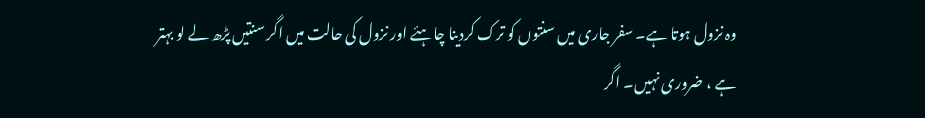وہ نزول ہوتا ہے۔ سفر جاری میں سنتوں کو ترک کردینا چاہئے اور نزول کی حالت میں اگر سنتیں پڑھ لے لو بہتر ہے ، ضروری نہیں۔ اگر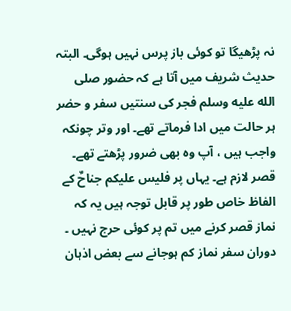نہ پڑھیگا تو کوئی باز پرس نہیں ہوگی۔ البتہ حدیث شریف میں آتا ہے کہ حضور صلى الله عليه وسلم فجر کی سنتیں سفر و حضر ہر حالت میں ادا فرماتے تھے۔ اور وتر چونکہ واجب ہیں ، آپ وہ بھی ضرور پڑھتے تھے۔ قصر لازم ہے۔ یہاں پر فلیس علیکم جناحٌ کے الفاظ خاص طور پر قابل توجہ ہیں یہ کہ نماز قصر کرنے میں تم پر کوئی حرج نہیں ۔ دوران سفر نماز کم ہوجانے سے بعض اذہان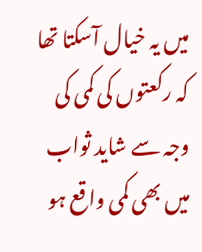میں یہ خیال آسکتا تھا کہ رکعتوں کی کمی کی وجہ سے شاید ثواب میں بھی کمی واقع ہو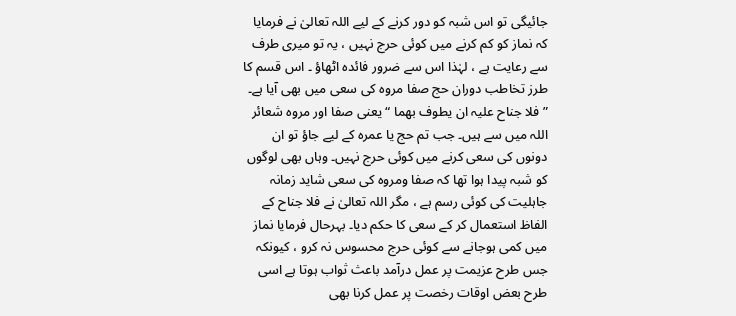جائیگی تو اس شبہ کو دور کرنے کے لیے اللہ تعالیٰ نے فرمایا کہ نماز کو کم کرنے میں کوئی حرج نہیں ، یہ تو میری طرف سے رعایت ہے ، لہٰذا اس سے ضرور فائدہ اٹھاؤ ۔ اس قسم کا طرز تخاطب دوران حج صفا مروہ کی سعی میں بھی آیا ہے۔ ” فلا جناح علیہ ان یطوف بھما “ یعنی صفا اور مروہ شعائر اللہ میں سے ہیں۔ جب تم حج یا عمرہ کے لیے جاؤ تو ان دونوں کی سعی کرنے میں کوئی حرج نہیں۔ وہاں بھی لوگوں کو شبہ پیدا ہوا تھا کہ صفا ومروہ کی سعی شاید زمانہ جاہلیت کی کوئی رسم ہے ، مگر اللہ تعالیٰ نے فلا جناح کے الفاظ استعمال کر کے سعی کا حکم دیا۔ بہرحال فرمایا نماز میں کمی ہوجانے سے کوئی حرج محسوس نہ کرو ، کیونکہ جس طرح عزیمت پر عمل درآمد باعث ثواب ہوتا ہے اسی طرح بعض اوقات رخصت پر عمل کرنا بھی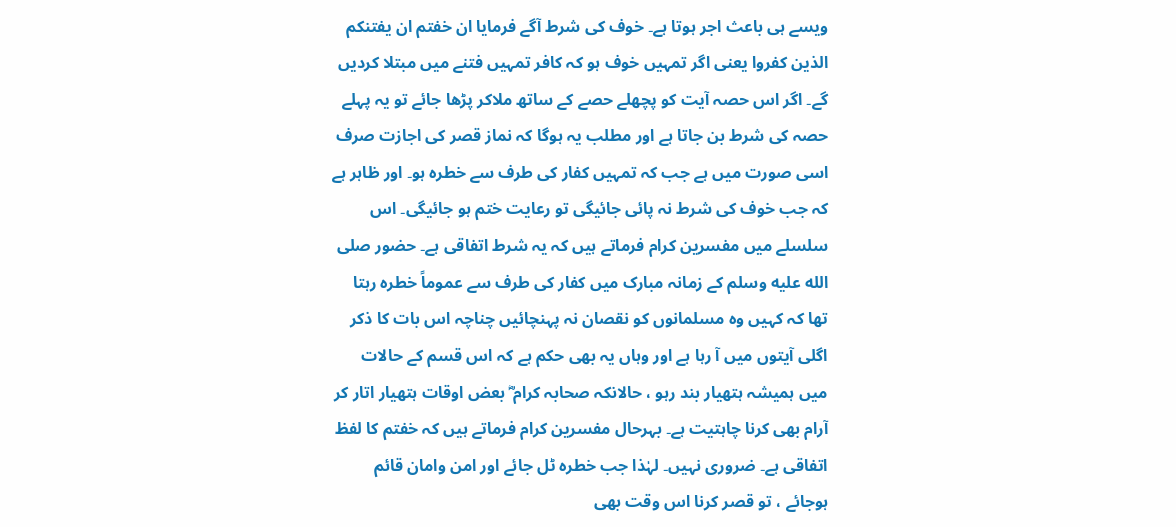ویسے ہی باعث اجر ہوتا ہے۔ خوف کی شرط آگے فرمایا ان خفتم ان یفتنکم الذین کفروا یعنی اگر تمہیں خوف ہو کہ کافر تمہیں فتنے میں مبتلا کردیں گے۔ اگر اس حصہ آیت کو پچھلے حصے کے ساتھ ملاکر پڑھا جائے تو یہ پہلے حصہ کی شرط بن جاتا ہے اور مطلب یہ ہوگا کہ نماز قصر کی اجازت صرف اسی صورت میں ہے جب کہ تمہیں کفار کی طرف سے خطرہ ہو۔ اور ظاہر ہے کہ جب خوف کی شرط نہ پائی جائیگی تو رعایت ختم ہو جائیگی۔ اس سلسلے میں مفسرین کرام فرماتے ہیں کہ یہ شرط اتفاقی ہے۔ حضور صلى الله عليه وسلم کے زمانہ مبارک میں کفار کی طرف سے عموماً خطرہ رہتا تھا کہ کہیں وہ مسلمانوں کو نقصان نہ پہنچائیں چناچہ اس بات کا ذکر اگلی آیتوں میں آ رہا ہے اور وہاں یہ بھی حکم ہے کہ اس قسم کے حالات میں ہمیشہ ہتھیار بند رہو ، حالانکہ صحابہ کرام ؓ بعض اوقات ہتھیار اتار کر آرام بھی کرنا چاہتیت ہے۔ بہرحال مفسرین کرام فرماتے ہیں کہ خفتم کا لفظ اتفاقی ہے۔ ضروری نہیں۔ لہٰذا جب خطرہ ٹل جائے اور امن وامان قائم ہوجائے ، تو قصر کرنا اس وقت بھی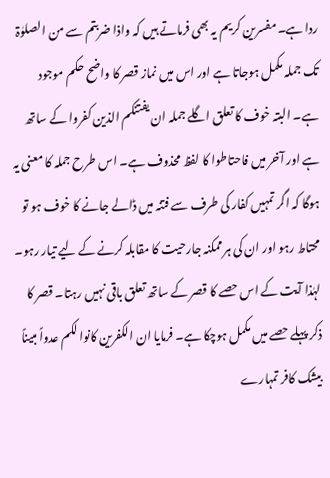ردا ہے۔ مفسرین کریم یہ بھی فرماتے ہیں کہ واذا ضربتم سے من الصلوٰۃ تک جملہ مکمل ہوجاتا ہے اور اس میں نماز قصر کا واضح حکم موجود ہے۔ البتہ خوف کا تعلق اگلے جملہ ان یفتنکم الذین کفروا کے ساتھ ہے اور آخر میں فاحتاطوا کا لفظ محذوف ہے۔ اس طرح جملہ کا معنی یہ ہوگا کہ اگر تمہیں کفار کی طرف سے فتنہ میں ڈالے جانے کا خوف ہو تو محتاط رہو اور ان کی ہر ممکنہ جارحیت کا مقابلہ کرنے کے لیے تیار رہو۔ لہٰذا آیت کے اس حصے کا قصر کے ساتھ تعلق باقی نہیں رہتا۔ قصر کا ذکر پہلے حصے میں مکمل ہوچکا ہے۔ فرمایا ان الکفرین کانوا لکم عدواً مبیناً بیشک کافر تمہارے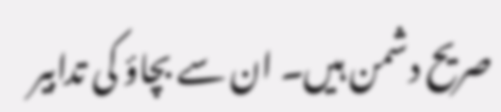صریح دشمن ہیں۔ ان سے بچاؤ کی تدابیر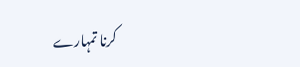کرنا تمہارے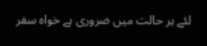لئے ہر حالت میں ضروری ہے خواہ سفر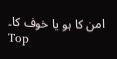امن کا ہو یا خوف کا۔
Top